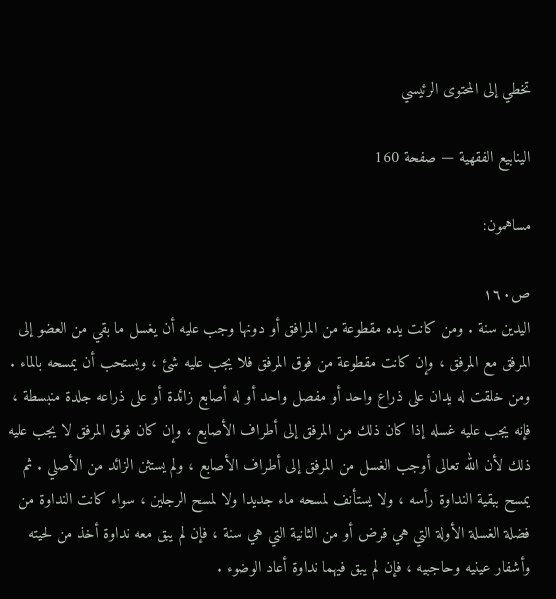تخطي إلى المحتوى الرئيسي

الينابيع الفقهية — صفحة 160

مساهمون:

ص١٦٠
اليدين سنة . ومن كانت يده مقطوعة من المرافق أو دونها وجب عليه أن يغسل ما بقي من العضو إلى المرفق مع المرفق ، وإن كانت مقطوعة من فوق المرفق فلا يجب عليه شئ ، ويستحب أن يمسحه بالماء . ومن خلقت له يدان على ذراع واحد أو مفصل واحد أو له أصابع زائدة أو على ذراعه جلدة منبسطة ، فإنه يجب عليه غسله إذا كان ذلك من المرفق إلى أطراف الأصابع ، وإن كان فوق المرفق لا يجب عليه ذلك لأن الله تعالى أوجب الغسل من المرفق إلى أطراف الأصابع ، ولم يستثن الزائد من الأصلي . ثم يمسح ببقية النداوة رأسه ، ولا يستأنف لمسحه ماء جديدا ولا لمسح الرجلين ، سواء كانت النداوة من فضلة الغسلة الأولة التي هي فرض أو من الثانية التي هي سنة ، فإن لم يبق معه نداوة أخذ من لحيته وأشفار عينيه وحاجبيه ، فإن لم يبق فيهما نداوة أعاد الوضوء .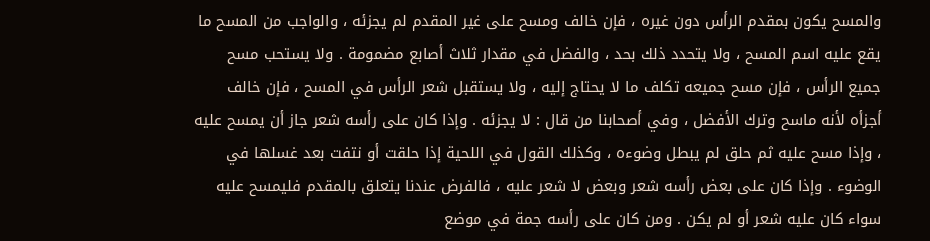والمسح يكون بمقدم الرأس دون غيره ، فإن خالف ومسح على غير المقدم لم يجزئه ، والواجب من المسح ما يقع عليه اسم المسح ، ولا يتحدد ذلك بحد ، والفضل في مقدار ثلاث أصابع مضمومة . ولا يستحب مسح جميع الرأس ، فإن مسح جميعه تكلف ما لا يحتاج إليه ، ولا يستقبل شعر الرأس في المسح ، فإن خالف أجزأه لأنه ماسح وترك الأفضل ، وفي أصحابنا من قال : لا يجزئه . وإذا كان على رأسه شعر جاز أن يمسح عليه ، وإذا مسح عليه ثم حلق لم يبطل وضوءه ، وكذلك القول في اللحية إذا حلقت أو نتفت بعد غسلها في الوضوء . وإذا كان على بعض رأسه شعر وبعض لا شعر عليه ، فالفرض عندنا يتعلق بالمقدم فليمسح عليه سواء كان عليه شعر أو لم يكن . ومن كان على رأسه جمة في موضع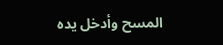المسح وأدخل يده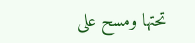تحتها ومسح على